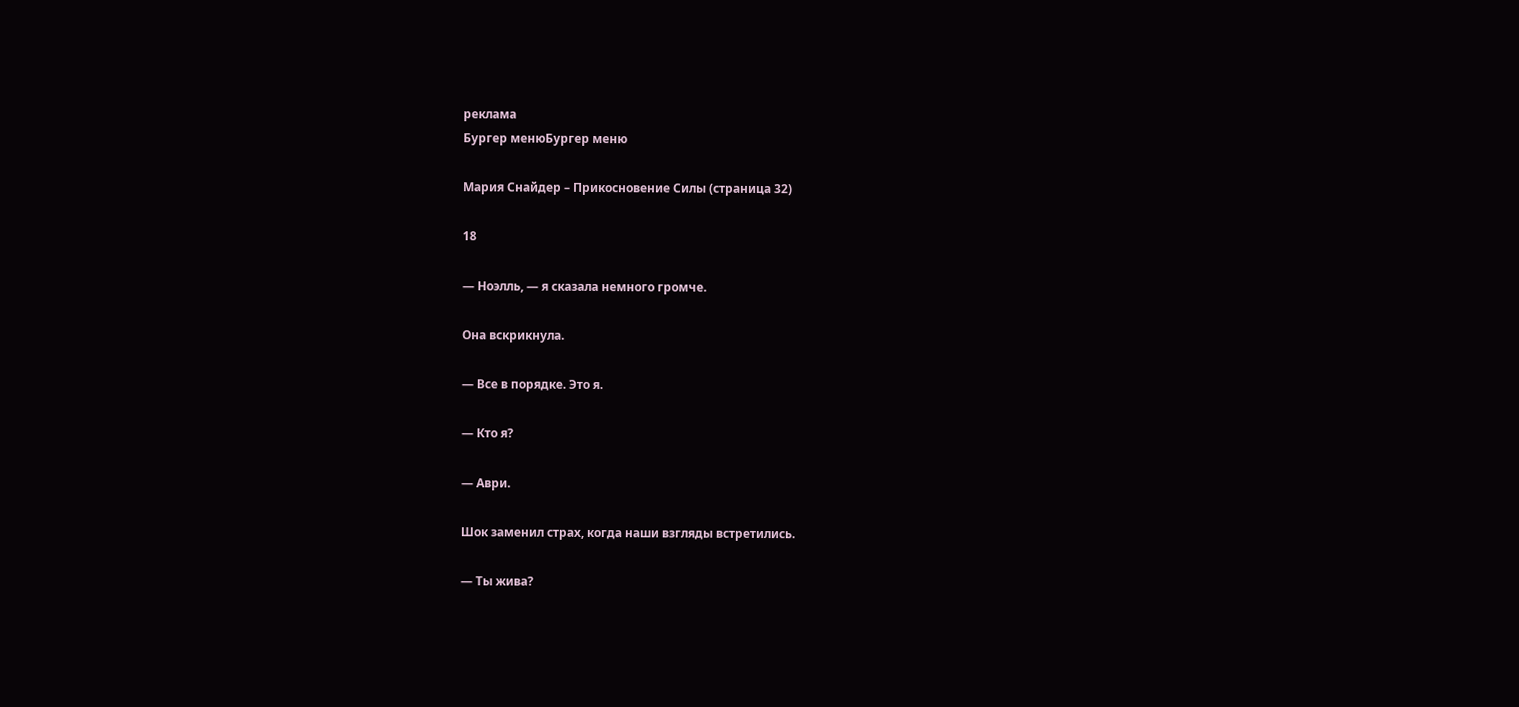реклама
Бургер менюБургер меню

Мария Снайдер – Прикосновение Силы (страница 32)

18

— Ноэлль, — я сказала немного громче.

Она вскрикнула.

— Все в порядке. Это я.

— Кто я?

— Аври.

Шок заменил страх, когда наши взгляды встретились.

— Ты жива?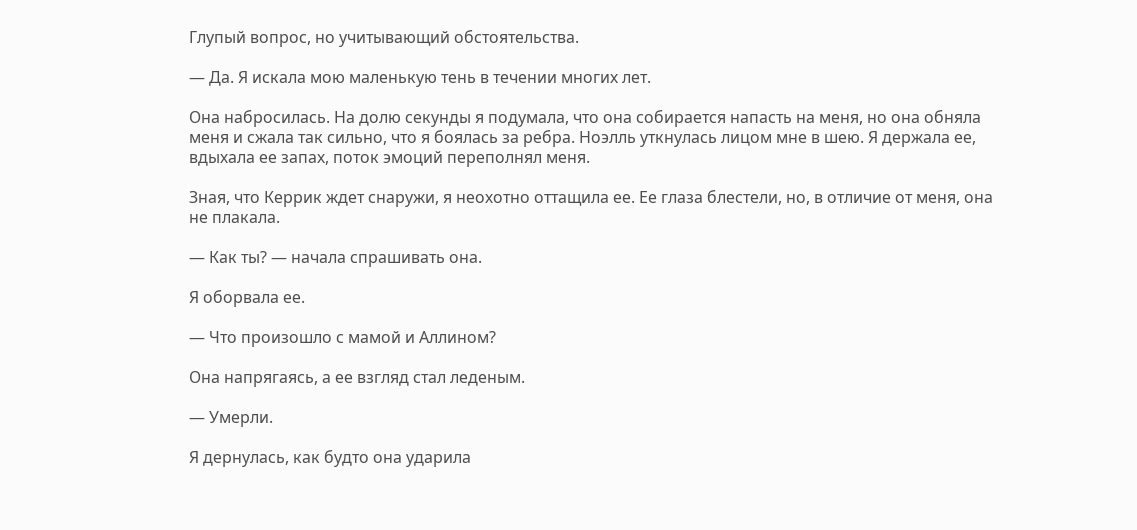Глупый вопрос, но учитывающий обстоятельства.

— Да. Я искала мою маленькую тень в течении многих лет.

Она набросилась. На долю секунды я подумала, что она собирается напасть на меня, но она обняла меня и сжала так сильно, что я боялась за ребра. Ноэлль уткнулась лицом мне в шею. Я держала ее, вдыхала ее запах, поток эмоций переполнял меня.

Зная, что Керрик ждет снаружи, я неохотно оттащила ее. Ее глаза блестели, но, в отличие от меня, она не плакала.

— Как ты? — начала спрашивать она.

Я оборвала ее.

— Что произошло с мамой и Аллином?

Она напрягаясь, а ее взгляд стал леденым.

— Умерли.

Я дернулась, как будто она ударила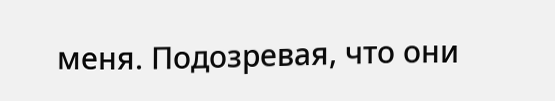меня. Подозревая, что они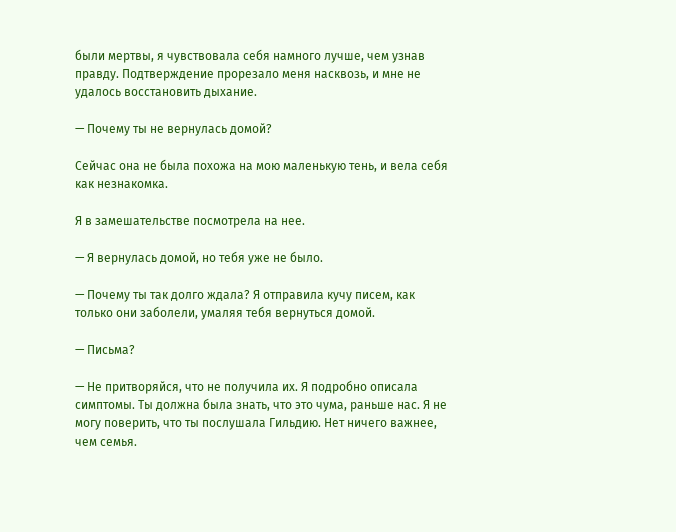были мертвы, я чувствовала себя намного лучше, чем узнав правду. Подтверждение прорезало меня насквозь, и мне не удалось восстановить дыхание.

— Почему ты не вернулась домой?

Сейчас она не была похожа на мою маленькую тень, и вела себя как незнакомка.

Я в замешательстве посмотрела на нее.

— Я вернулась домой, но тебя уже не было.

— Почему ты так долго ждала? Я отправила кучу писем, как только они заболели, умаляя тебя вернуться домой.

— Письма?

— Не притворяйся, что не получила их. Я подробно описала симптомы. Ты должна была знать, что это чума, раньше нас. Я не могу поверить, что ты послушала Гильдию. Нет ничего важнее, чем семья.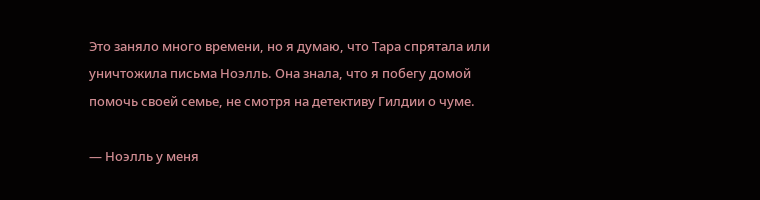Это заняло много времени, но я думаю, что Тара спрятала или уничтожила письма Ноэлль. Она знала, что я побегу домой помочь своей семье, не смотря на детективу Гилдии о чуме.

— Ноэлль у меня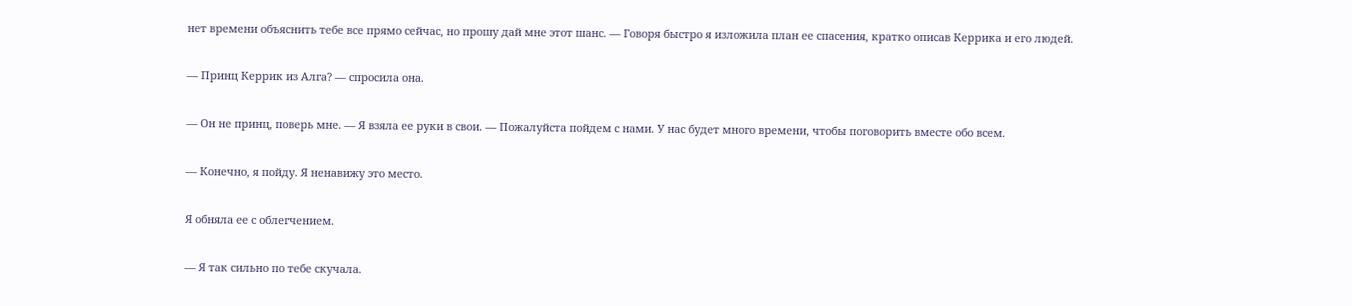нет времени объяснить тебе все прямо сейчас, но прошу дай мне этот шанс. — Говоря быстро я изложила план ее спасения, кратко описав Керрика и его людей.

— Принц Керрик из Алга? — спросила она.

— Он не принц, поверь мне. — Я взяла ее руки в свои. — Пожалуйста пойдем с нами. У нас будет много времени, чтобы поговорить вместе обо всем.

— Конечно, я пойду. Я ненавижу это место.

Я обняла ее с облегчением.

— Я так сильно по тебе скучала.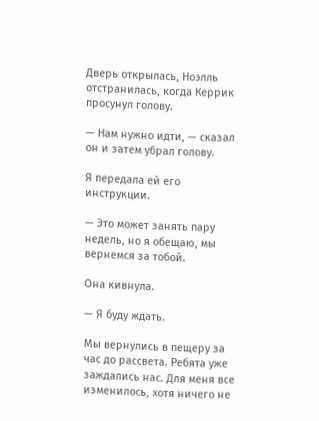Дверь открылась, Ноэлль отстранилась, когда Керрик просунул голову.

— Нам нужно идти, — сказал он и затем убрал голову.

Я передала ей его инструкции.

— Это может занять пару недель, но я обещаю, мы вернемся за тобой.

Она кивнула.

— Я буду ждать.

Мы вернулись в пещеру за час до рассвета. Ребята уже заждались нас. Для меня все изменилось, хотя ничего не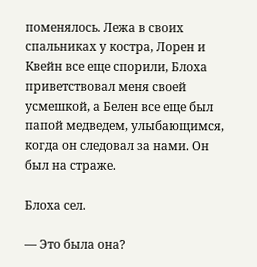поменялось. Лежа в своих спальниках у костра, Лорен и Квейн все еще спорили, Блоха приветствовал меня своей усмешкой, а Белен все еще был папой медведем, улыбающимся, когда он следовал за нами. Он был на страже.

Блоха сел.

— Это была она?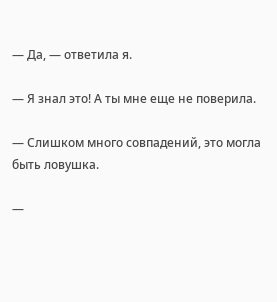— Да, — ответила я.

— Я знал это! А ты мне еще не поверила.

— Слишком много совпадений, это могла быть ловушка.

—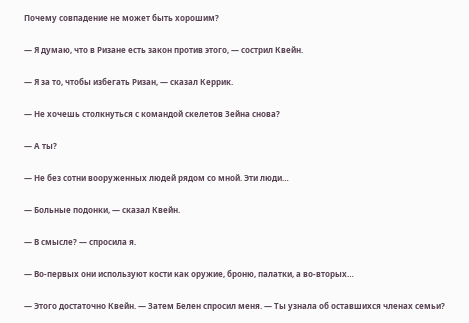Почему совпадение не может быть хорошим?

— Я думаю, что в Ризане есть закон против этого, — сострил Квейн.

— Я за то, чтобы избегать Ризан, — сказал Керрик.

— Не хочешь столкнуться с командой скелетов Зейна снова?

— А ты?

— Не без сотни вооруженных людей рядом со мной. Эти люди…

— Больные подонки, — сказал Квейн.

— В смысле? — спросила я.

— Во-первых они используют кости как оружие, броню, палатки, а во-вторых…

— Этого достаточно Квейн. — Затем Белен спросил меня. — Ты узнала об оставшихся членах семьи?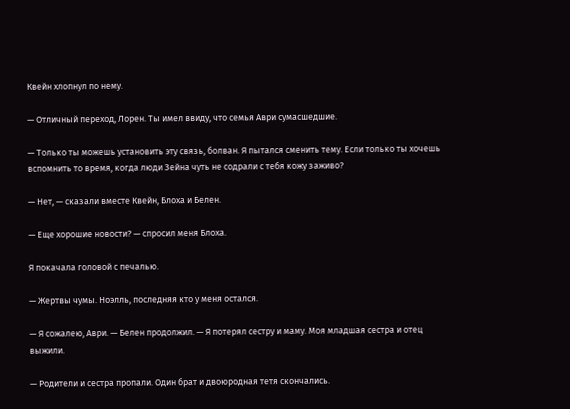Квейн хлопнул по нему.

— Отличный переход, Лорен. Ты имел ввиду, что семья Аври сумасшедшие.

— Только ты можешь установить эту связь, болван. Я пытался сменить тему. Если только ты хочешь вспомнить то время, когда люди Зейна чуть не содрали с тебя кожу заживо?

— Нет, — сказали вместе Квейн, Блоха и Белен.

— Еще хорошие новости? — спросил меня Блоха.

Я покачала головой с печалью.

— Жертвы чумы. Ноэлль, последняя кто у меня остался.

— Я сожалею, Аври. — Белен продолжил. — Я потерял сестру и маму. Моя младшая сестра и отец выжили.

— Родители и сестра пропали. Один брат и двоюродная тетя скончались.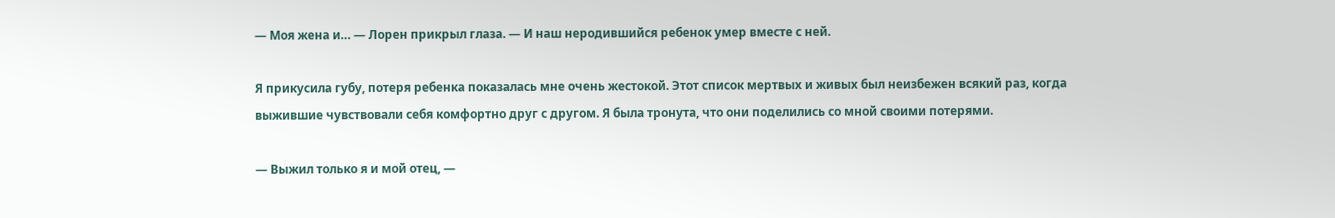— Моя жена и… — Лорен прикрыл глаза. — И наш неродившийся ребенок умер вместе с ней.

Я прикусила губу, потеря ребенка показалась мне очень жестокой. Этот список мертвых и живых был неизбежен всякий раз, когда выжившие чувствовали себя комфортно друг с другом. Я была тронута, что они поделились со мной своими потерями.

— Выжил только я и мой отец, —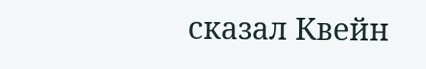сказал Квейн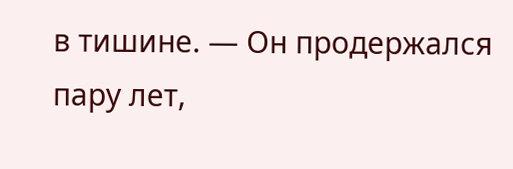в тишине. — Он продержался пару лет,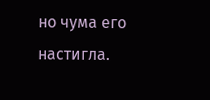но чума его настигла.